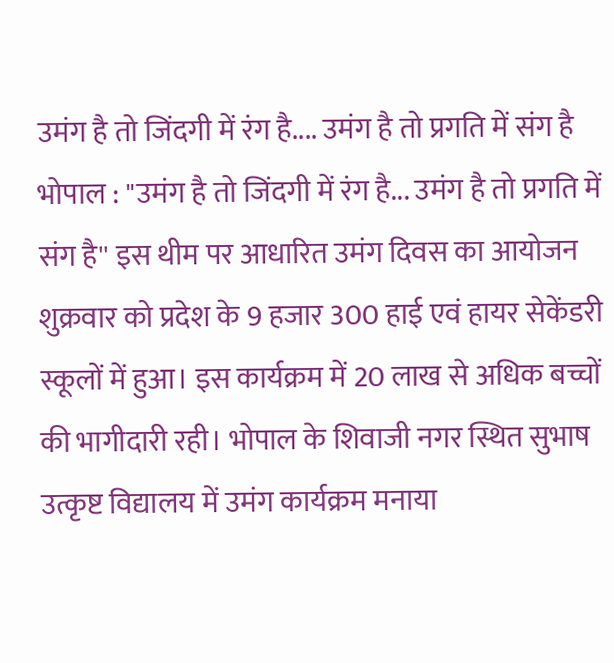उमंग है तो जिंदगी में रंग है.... उमंग है तो प्रगति में संग है
भोपाल : "उमंग है तो जिंदगी में रंग है... उमंग है तो प्रगति में संग है'' इस थीम पर आधारित उमंग दिवस का आयोजन शुक्रवार को प्रदेश के 9 हजार 300 हाई एवं हायर सेकेंडरी स्कूलों में हुआ। इस कार्यक्रम में 20 लाख से अधिक बच्चों की भागीदारी रही। भोपाल के शिवाजी नगर स्थित सुभाष उत्कृष्ट विद्यालय में उमंग कार्यक्रम मनाया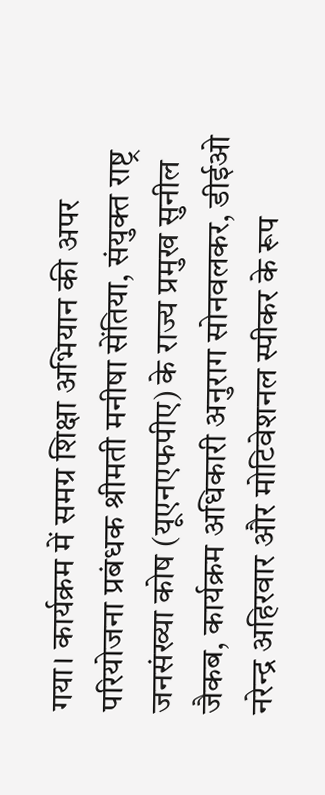गया। कार्यक्रम में समग्र शिक्षा अभियान की अपर परियोजना प्रबंधक श्रीमती मनीषा सेंतिया, संयुक्त राष्ट्र जनसंख्या कोष (यूएनएफपीए) के राज्य प्रमुख सुनील जैकब, कार्यक्रम अधिकारी अनुराग सोनवलकर, डीईओ नरेन्द्र अहिरवार और मोटिवेशनल स्पीकर के रूप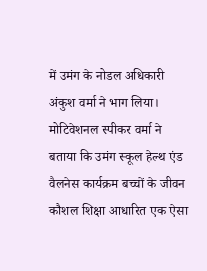में उमंग के नोडल अधिकारी अंकुश वर्मा ने भाग लिया।
मोटिवेशनल स्पीकर वर्मा ने बताया कि उमंग स्कूल हेल्थ एंड वैलनेस कार्यक्रम बच्चों के जीवन कौशल शिक्षा आधारित एक ऐसा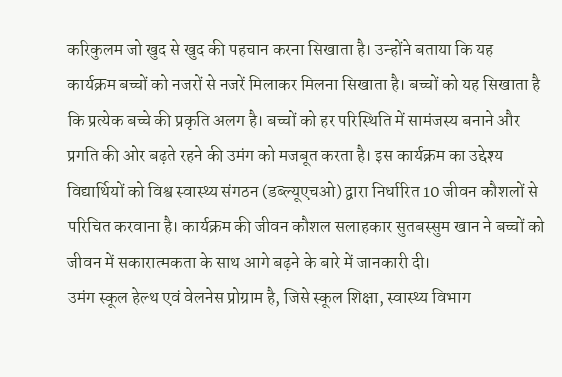करिकुलम जो खुद से खुद की पहचान करना सिखाता है। उन्होंने बताया कि यह कार्यक्रम बच्चों को नजरों से नजरें मिलाकर मिलना सिखाता है। बच्चों को यह सिखाता है कि प्रत्येक बच्चे की प्रकृति अलग है। बच्चों को हर परिस्थिति में सामंजस्य बनाने और प्रगति की ओर बढ़ते रहने की उमंग को मजबूत करता है। इस कार्यक्रम का उद्देश्य विद्यार्थियों को विश्व स्वास्थ्य संगठन (डब्ल्यूएचओ) द्वारा निर्धारित 10 जीवन कौशलों से परिचित करवाना है। कार्यक्रम की जीवन कौशल सलाहकार सुतबस्सुम खान ने बच्चों को जीवन में सकारात्मकता के साथ आगे बढ़ने के बारे में जानकारी दी।
उमंग स्कूल हेल्थ एवं वेलनेस प्रोग्राम है, जिसे स्कूल शिक्षा, स्वास्थ्य विभाग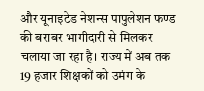और यूनाइटेड नेशन्स पापुलेशन फण्ड की बराबर भागीदारी से मिलकर चलाया जा रहा है। राज्य में अब तक 19 हजार शिक्षकों को उमंग के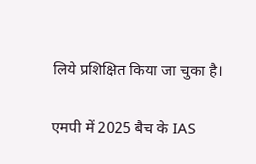लिये प्रशिक्षित किया जा चुका है।

एमपी में 2025 बैच के IAS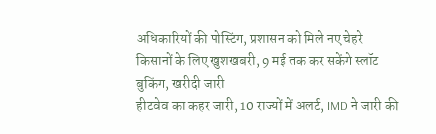अधिकारियों की पोस्टिंग, प्रशासन को मिले नए चेहरे
किसानों के लिए खुशखबरी, 9 मई तक कर सकेंगे स्लॉट बुकिंग, खरीदी जारी
हीटवेव का कहर जारी, 10 राज्यों में अलर्ट, IMD ने जारी की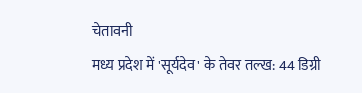चेतावनी
मध्य प्रदेश में 'सूर्यदेव' के तेवर तल्ख: 44 डिग्री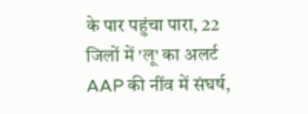के पार पहुंचा पारा, 22 जिलों में 'लू' का अलर्ट
AAP की नींव में संघर्ष,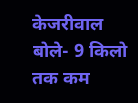केजरीवाल बोले- 9 किलो तक कम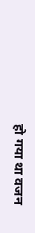हो गया था वजन